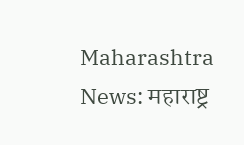Maharashtra News: महाराष्ट्र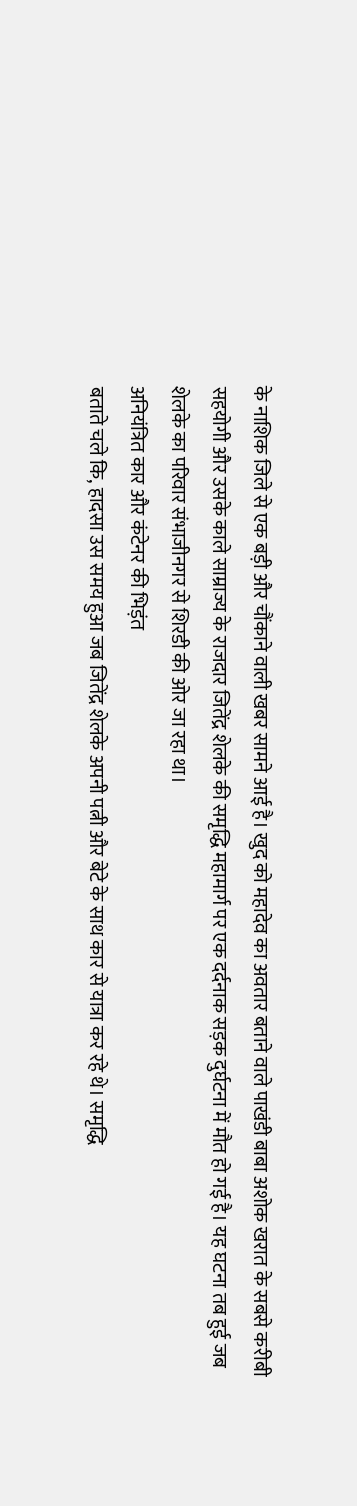के नाशिक जिले से एक बड़ी और चौंकाने वाली खबर सामने आई है। खुद को महादेव का अवतार बताने वाले पाखंडी बाबा अशोक खरात के सबसे करीबी सहयोगी और उसके काले साम्राज्य के राजदार जितेंद्र शेलके की समृद्धि महामार्ग पर एक दर्दनाक सड़क दुर्घटना में मौत हो गई है। यह घटना तब हुई जब शेलके का परिवार संभाजीनगर से शिरडी की ओर जा रहा था।
अनियंत्रित कार और कंटेनर की भिड़ंत
बताते चले कि, हादसा उस समय हुआ जब जितेंद्र शेलके अपनी पत्नी और बेटे के साथ कार से यात्रा कर रहे थे। समृद्धि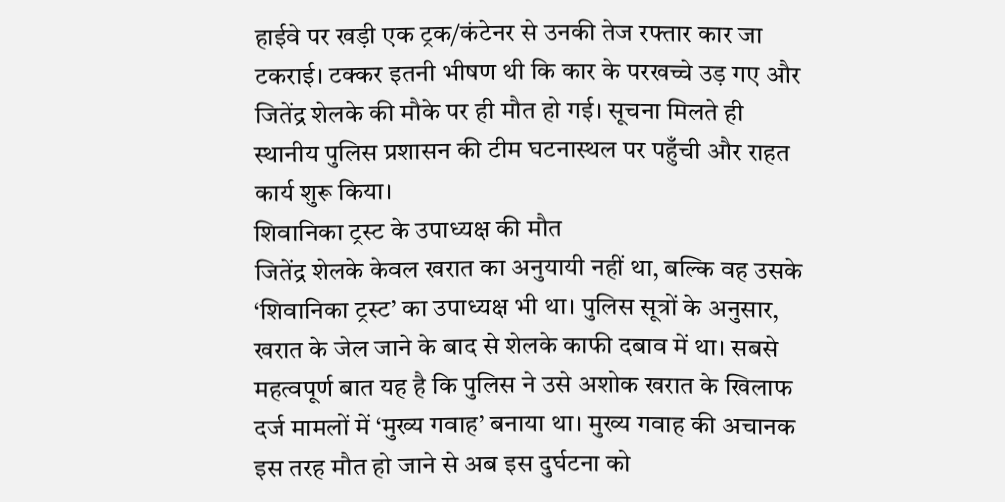हाईवे पर खड़ी एक ट्रक/कंटेनर से उनकी तेज रफ्तार कार जा टकराई। टक्कर इतनी भीषण थी कि कार के परखच्चे उड़ गए और जितेंद्र शेलके की मौके पर ही मौत हो गई। सूचना मिलते ही स्थानीय पुलिस प्रशासन की टीम घटनास्थल पर पहुँची और राहत कार्य शुरू किया।
शिवानिका ट्रस्ट के उपाध्यक्ष की मौत
जितेंद्र शेलके केवल खरात का अनुयायी नहीं था, बल्कि वह उसके ‘शिवानिका ट्रस्ट’ का उपाध्यक्ष भी था। पुलिस सूत्रों के अनुसार, खरात के जेल जाने के बाद से शेलके काफी दबाव में था। सबसे महत्वपूर्ण बात यह है कि पुलिस ने उसे अशोक खरात के खिलाफ दर्ज मामलों में ‘मुख्य गवाह’ बनाया था। मुख्य गवाह की अचानक इस तरह मौत हो जाने से अब इस दुर्घटना को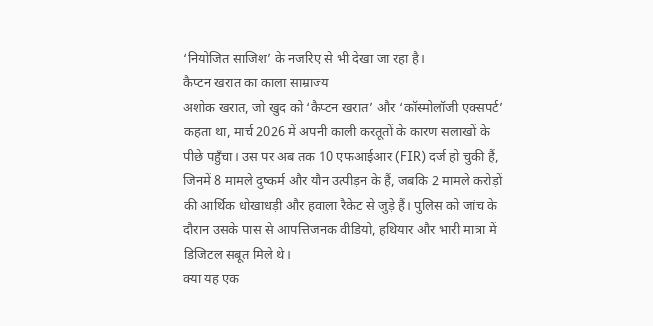‘नियोजित साजिश’ के नजरिए से भी देखा जा रहा है।
कैप्टन खरात का काला साम्राज्य
अशोक खरात, जो खुद को ‘कैप्टन खरात’ और ‘कॉस्मोलॉजी एक्सपर्ट’ कहता था, मार्च 2026 में अपनी काली करतूतों के कारण सलाखों के पीछे पहुँचा। उस पर अब तक 10 एफआईआर (FIR) दर्ज हो चुकी हैं, जिनमें 8 मामले दुष्कर्म और यौन उत्पीड़न के हैं, जबकि 2 मामले करोड़ों की आर्थिक धोखाधड़ी और हवाला रैकेट से जुड़े हैं। पुलिस को जांच के दौरान उसके पास से आपत्तिजनक वीडियो, हथियार और भारी मात्रा में डिजिटल सबूत मिले थे।
क्या यह एक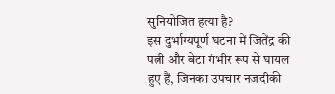सुनियोजित हत्या है?
इस दुर्भाग्यपूर्ण घटना में जितेंद्र की पत्नी और बेटा गंभीर रूप से घायल हुए हैं, जिनका उपचार नजदीकी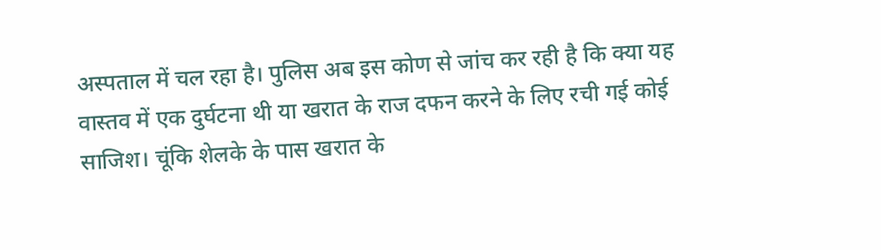अस्पताल में चल रहा है। पुलिस अब इस कोण से जांच कर रही है कि क्या यह वास्तव में एक दुर्घटना थी या खरात के राज दफन करने के लिए रची गई कोई साजिश। चूंकि शेलके के पास खरात के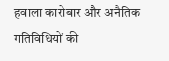हवाला कारोबार और अनैतिक गतिविधियों की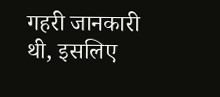गहरी जानकारी थी, इसलिए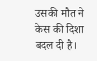उसकी मौत ने केस की दिशा बदल दी है।